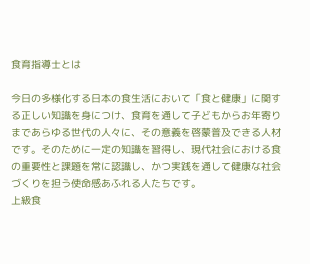食育指導士とは

今日の多様化する日本の食生活において「食と健康」に関する正しい知識を身につけ、食育を通して子どもからお年寄りまであらゆる世代の人々に、その意義を啓蒙普及できる人材です。そのために一定の知識を習得し、現代社会における食の重要性と課題を常に認識し、かつ実践を通して健康な社会づくりを担う使命感あふれる人たちです。
上級食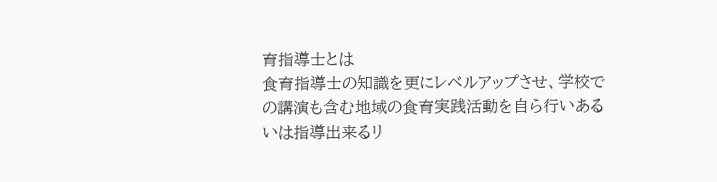育指導士とは
食育指導士の知識を更にレベルアップさせ、学校での講演も含む地域の食育実践活動を自ら行いあるいは指導出来るリ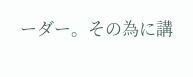ーダー。その為に講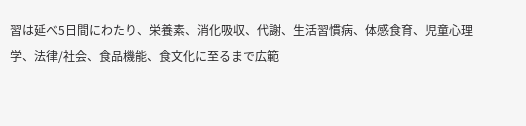習は延べ5日間にわたり、栄養素、消化吸収、代謝、生活習慣病、体感食育、児童心理学、法律/社会、食品機能、食文化に至るまで広範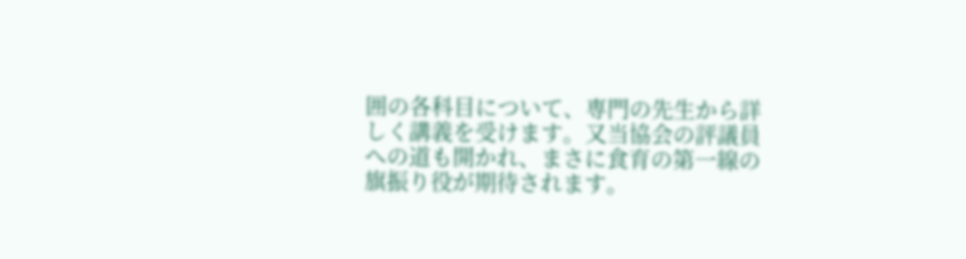囲の各科目について、専門の先生から詳しく講義を受けます。又当協会の評議員への道も開かれ、まさに食育の第一線の旗振り役が期待されます。